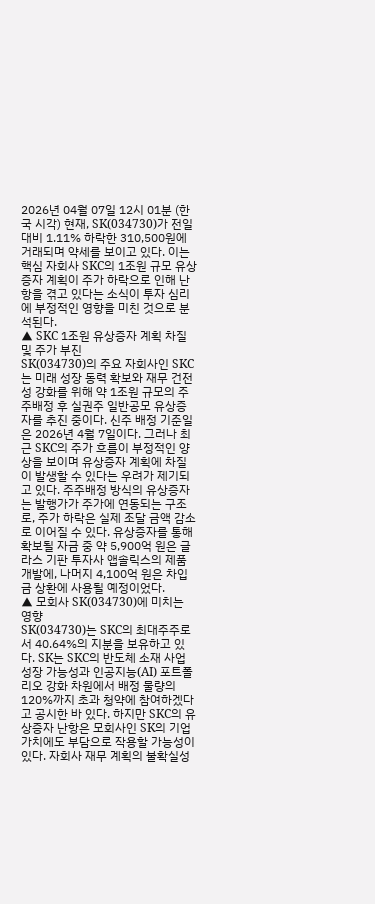2026년 04월 07일 12시 01분 (한국 시각) 현재, SK(034730)가 전일 대비 1.11% 하락한 310,500원에 거래되며 약세를 보이고 있다. 이는 핵심 자회사 SKC의 1조원 규모 유상증자 계획이 주가 하락으로 인해 난항을 겪고 있다는 소식이 투자 심리에 부정적인 영향을 미친 것으로 분석된다.
▲ SKC 1조원 유상증자 계획 차질 및 주가 부진
SK(034730)의 주요 자회사인 SKC는 미래 성장 동력 확보와 재무 건전성 강화를 위해 약 1조원 규모의 주주배정 후 실권주 일반공모 유상증자를 추진 중이다. 신주 배정 기준일은 2026년 4월 7일이다. 그러나 최근 SKC의 주가 흐름이 부정적인 양상을 보이며 유상증자 계획에 차질이 발생할 수 있다는 우려가 제기되고 있다. 주주배정 방식의 유상증자는 발행가가 주가에 연동되는 구조로, 주가 하락은 실제 조달 금액 감소로 이어질 수 있다. 유상증자를 통해 확보될 자금 중 약 5,900억 원은 글라스 기판 투자사 앱솔릭스의 제품 개발에, 나머지 4,100억 원은 차입금 상환에 사용될 예정이었다.
▲ 모회사 SK(034730)에 미치는 영향
SK(034730)는 SKC의 최대주주로서 40.64%의 지분을 보유하고 있다. SK는 SKC의 반도체 소재 사업 성장 가능성과 인공지능(AI) 포트폴리오 강화 차원에서 배정 물량의 120%까지 초과 청약에 참여하겠다고 공시한 바 있다. 하지만 SKC의 유상증자 난항은 모회사인 SK의 기업 가치에도 부담으로 작용할 가능성이 있다. 자회사 재무 계획의 불확실성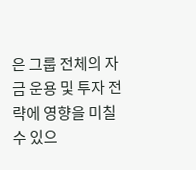은 그룹 전체의 자금 운용 및 투자 전략에 영향을 미칠 수 있으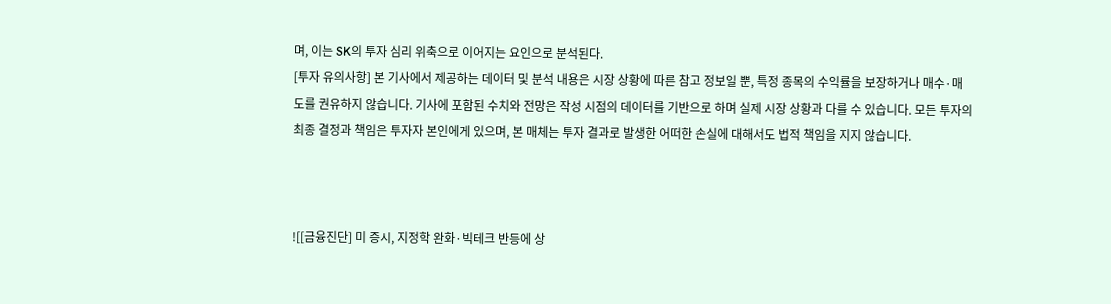며, 이는 SK의 투자 심리 위축으로 이어지는 요인으로 분석된다.
[투자 유의사항] 본 기사에서 제공하는 데이터 및 분석 내용은 시장 상황에 따른 참고 정보일 뿐, 특정 종목의 수익률을 보장하거나 매수·매도를 권유하지 않습니다. 기사에 포함된 수치와 전망은 작성 시점의 데이터를 기반으로 하며 실제 시장 상황과 다를 수 있습니다. 모든 투자의 최종 결정과 책임은 투자자 본인에게 있으며, 본 매체는 투자 결과로 발생한 어떠한 손실에 대해서도 법적 책임을 지지 않습니다.



![[금융진단] 미 증시, 지정학 완화·빅테크 반등에 상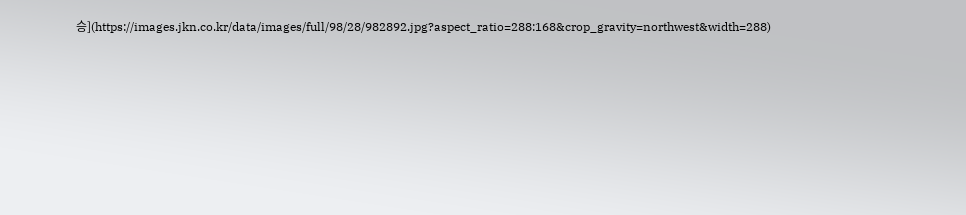승](https://images.jkn.co.kr/data/images/full/98/28/982892.jpg?aspect_ratio=288:168&crop_gravity=northwest&width=288)